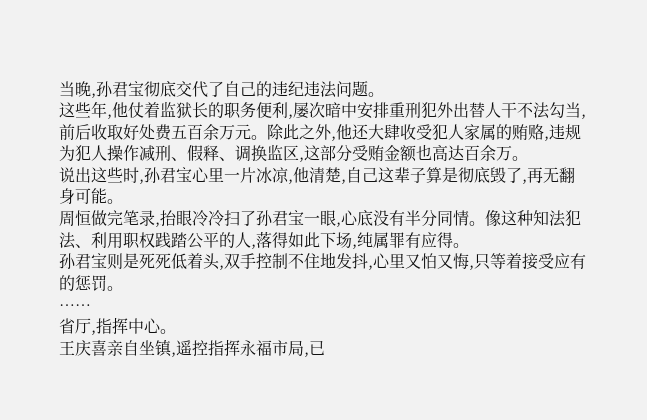当晚,孙君宝彻底交代了自己的违纪违法问题。
这些年,他仗着监狱长的职务便利,屡次暗中安排重刑犯外出替人干不法勾当,前后收取好处费五百余万元。除此之外,他还大肆收受犯人家属的贿赂,违规为犯人操作减刑、假释、调换监区,这部分受贿金额也高达百余万。
说出这些时,孙君宝心里一片冰凉,他清楚,自己这辈子算是彻底毁了,再无翻身可能。
周恒做完笔录,抬眼冷冷扫了孙君宝一眼,心底没有半分同情。像这种知法犯法、利用职权践踏公平的人,落得如此下场,纯属罪有应得。
孙君宝则是死死低着头,双手控制不住地发抖,心里又怕又悔,只等着接受应有的惩罚。
……
省厅,指挥中心。
王庆喜亲自坐镇,遥控指挥永福市局,已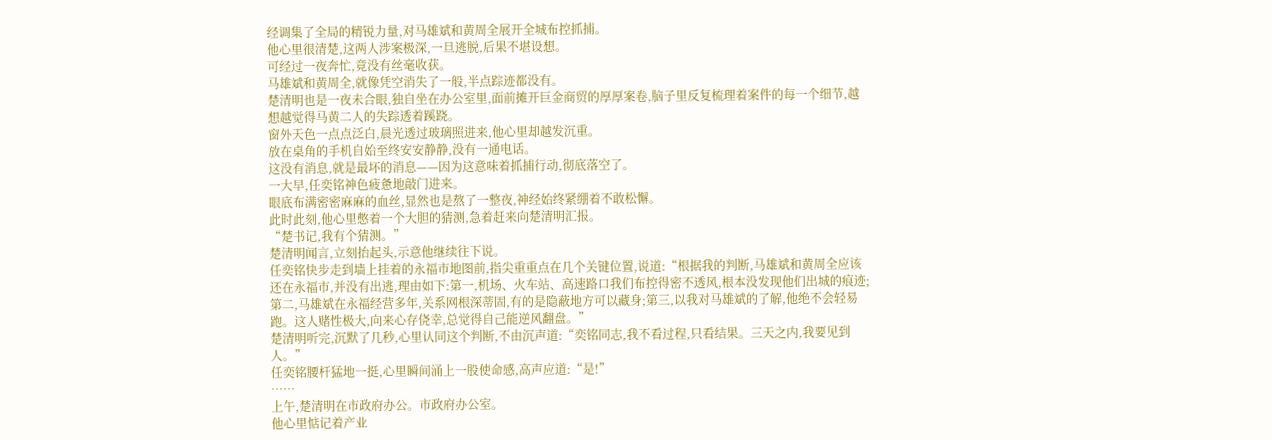经调集了全局的精锐力量,对马雄斌和黄周全展开全城布控抓捕。
他心里很清楚,这两人涉案极深,一旦逃脱,后果不堪设想。
可经过一夜奔忙,竟没有丝毫收获。
马雄斌和黄周全,就像凭空消失了一般,半点踪迹都没有。
楚清明也是一夜未合眼,独自坐在办公室里,面前摊开巨金商贸的厚厚案卷,脑子里反复梳理着案件的每一个细节,越想越觉得马黄二人的失踪透着蹊跷。
窗外天色一点点泛白,晨光透过玻璃照进来,他心里却越发沉重。
放在桌角的手机自始至终安安静静,没有一通电话。
这没有消息,就是最坏的消息——因为这意味着抓捕行动,彻底落空了。
一大早,任奕铭神色疲惫地敲门进来。
眼底布满密密麻麻的血丝,显然也是熬了一整夜,神经始终紧绷着不敢松懈。
此时此刻,他心里憋着一个大胆的猜测,急着赶来向楚清明汇报。
“楚书记,我有个猜测。”
楚清明闻言,立刻抬起头,示意他继续往下说。
任奕铭快步走到墙上挂着的永福市地图前,指尖重重点在几个关键位置,说道:“根据我的判断,马雄斌和黄周全应该还在永福市,并没有出逃,理由如下:第一,机场、火车站、高速路口我们布控得密不透风,根本没发现他们出城的痕迹;第二,马雄斌在永福经营多年,关系网根深蒂固,有的是隐蔽地方可以藏身;第三,以我对马雄斌的了解,他绝不会轻易跑。这人赌性极大,向来心存侥幸,总觉得自己能逆风翻盘。”
楚清明听完,沉默了几秒,心里认同这个判断,不由沉声道:“奕铭同志,我不看过程,只看结果。三天之内,我要见到人。”
任奕铭腰杆猛地一挺,心里瞬间涌上一股使命感,高声应道:“是!”
……
上午,楚清明在市政府办公。市政府办公室。
他心里惦记着产业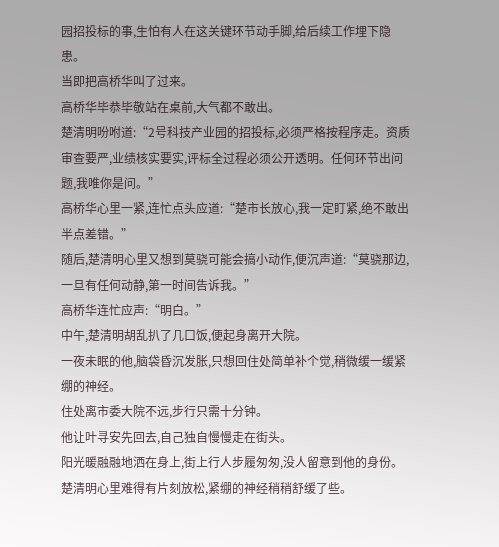园招投标的事,生怕有人在这关键环节动手脚,给后续工作埋下隐患。
当即把高桥华叫了过来。
高桥华毕恭毕敬站在桌前,大气都不敢出。
楚清明吩咐道:“2号科技产业园的招投标,必须严格按程序走。资质审查要严,业绩核实要实,评标全过程必须公开透明。任何环节出问题,我唯你是问。”
高桥华心里一紧,连忙点头应道:“楚市长放心,我一定盯紧,绝不敢出半点差错。”
随后,楚清明心里又想到莫骁可能会搞小动作,便沉声道:“莫骁那边,一旦有任何动静,第一时间告诉我。”
高桥华连忙应声:“明白。”
中午,楚清明胡乱扒了几口饭,便起身离开大院。
一夜未眠的他,脑袋昏沉发胀,只想回住处简单补个觉,稍微缓一缓紧绷的神经。
住处离市委大院不远,步行只需十分钟。
他让叶寻安先回去,自己独自慢慢走在街头。
阳光暖融融地洒在身上,街上行人步履匆匆,没人留意到他的身份。
楚清明心里难得有片刻放松,紧绷的神经稍稍舒缓了些。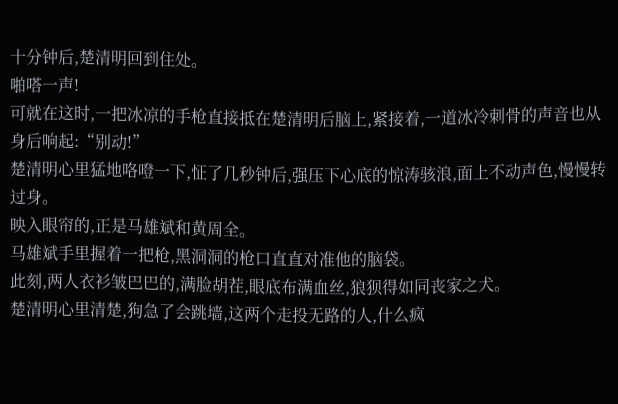十分钟后,楚清明回到住处。
啪嗒一声!
可就在这时,一把冰凉的手枪直接抵在楚清明后脑上,紧接着,一道冰冷刺骨的声音也从身后响起:“别动!”
楚清明心里猛地咯噔一下,怔了几秒钟后,强压下心底的惊涛骇浪,面上不动声色,慢慢转过身。
映入眼帘的,正是马雄斌和黄周全。
马雄斌手里握着一把枪,黑洞洞的枪口直直对准他的脑袋。
此刻,两人衣衫皱巴巴的,满脸胡茬,眼底布满血丝,狼狈得如同丧家之犬。
楚清明心里清楚,狗急了会跳墙,这两个走投无路的人,什么疯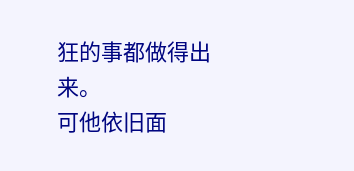狂的事都做得出来。
可他依旧面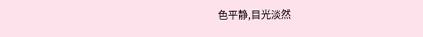色平静,目光淡然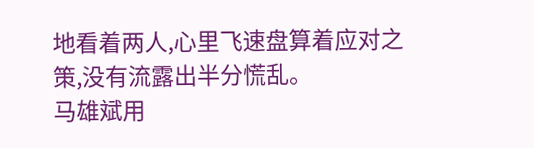地看着两人,心里飞速盘算着应对之策,没有流露出半分慌乱。
马雄斌用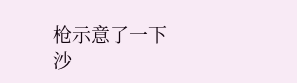枪示意了一下沙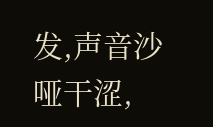发,声音沙哑干涩,